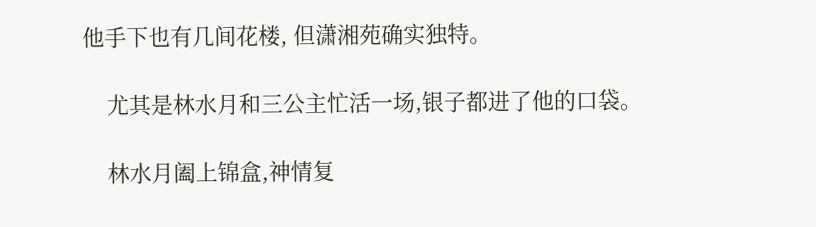他手下也有几间花楼, 但潇湘苑确实独特。

    尤其是林水月和三公主忙活一场,银子都进了他的口袋。

    林水月阖上锦盒,神情复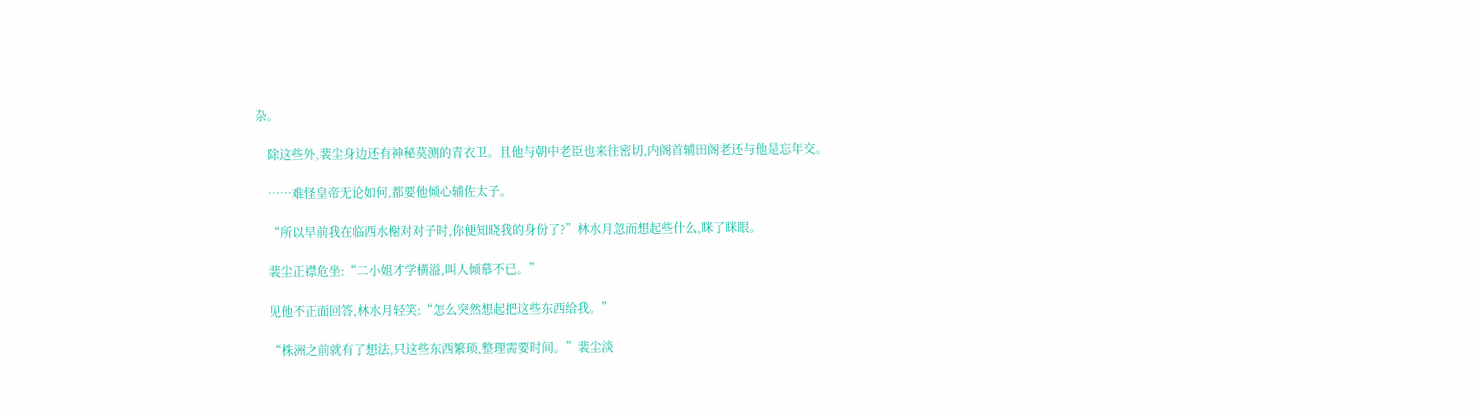杂。

    除这些外,裴尘身边还有神秘莫测的青衣卫。且他与朝中老臣也来往密切,内阁首辅田阁老还与他是忘年交。

    ……难怪皇帝无论如何,都要他倾心辅佐太子。

    “所以早前我在临西水榭对对子时,你便知晓我的身份了?”林水月忽而想起些什么,眯了眯眼。

    裴尘正襟危坐:“二小姐才学横溢,叫人倾慕不已。”

    见他不正面回答,林水月轻笑:“怎么突然想起把这些东西给我。”

    “株洲之前就有了想法,只这些东西繁琐,整理需要时间。”裴尘淡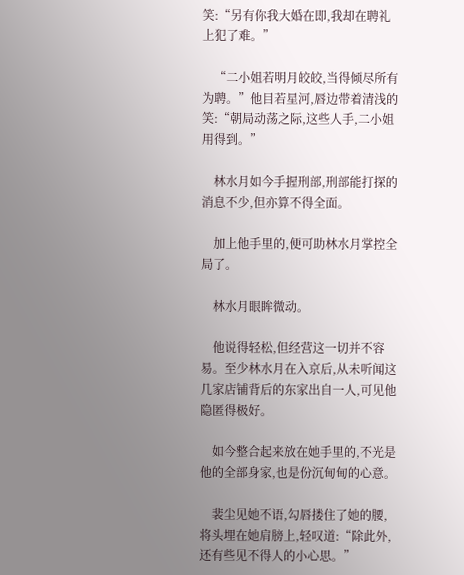笑:“另有你我大婚在即,我却在聘礼上犯了难。”

    “二小姐若明月皎皎,当得倾尽所有为聘。”他目若星河,唇边带着清浅的笑:“朝局动荡之际,这些人手,二小姐用得到。”

    林水月如今手握刑部,刑部能打探的消息不少,但亦算不得全面。

    加上他手里的,便可助林水月掌控全局了。

    林水月眼眸微动。

    他说得轻松,但经营这一切并不容易。至少林水月在入京后,从未听闻这几家店铺背后的东家出自一人,可见他隐匿得极好。

    如今整合起来放在她手里的,不光是他的全部身家,也是份沉甸甸的心意。

    裴尘见她不语,勾唇搂住了她的腰,将头埋在她肩膀上,轻叹道:“除此外,还有些见不得人的小心思。”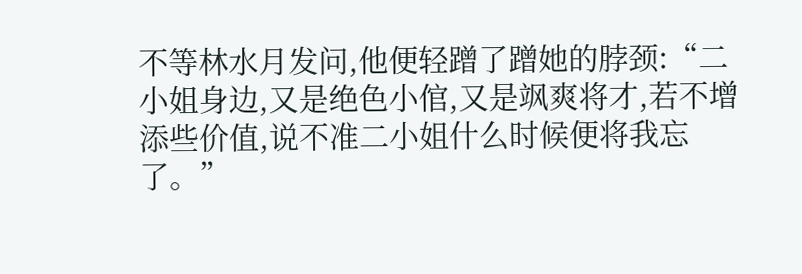不等林水月发问,他便轻蹭了蹭她的脖颈:“二小姐身边,又是绝色小倌,又是飒爽将才,若不增添些价值,说不准二小姐什么时候便将我忘了。”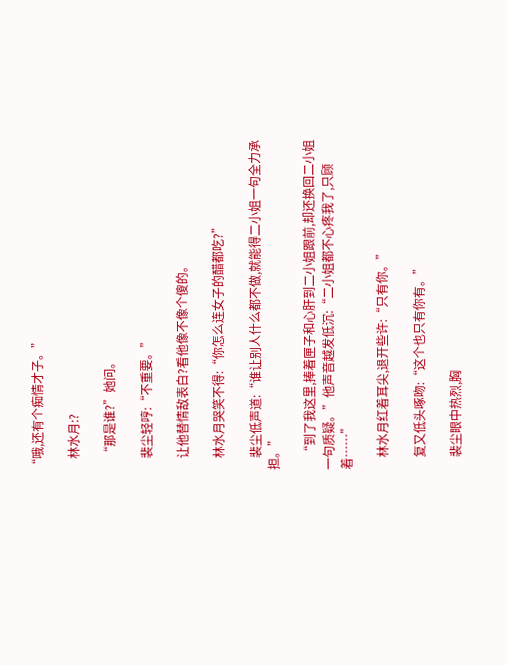“哦,还有个痴情才子。”

    林水月:?

    “那是谁?”她问。

    裴尘轻哼:“不重要。”

    让他替情敌表白?看他像不像个傻的。

    林水月哭笑不得:“你怎么连女子的醋都吃?”

    裴尘低声道:“谁让别人什么都不做,就能得二小姐一句全力承担。”

    “到了我这里,捧着匣子和心肝到二小姐跟前,却还换回二小姐一句质疑。”他声音越发低沉:“二小姐都不心疼我了,只顾着……”

    林水月红着耳尖,退开些许:“只有你。”

    复又低头啄吻:“这个也只有你有。”

    裴尘眼中热烈,胸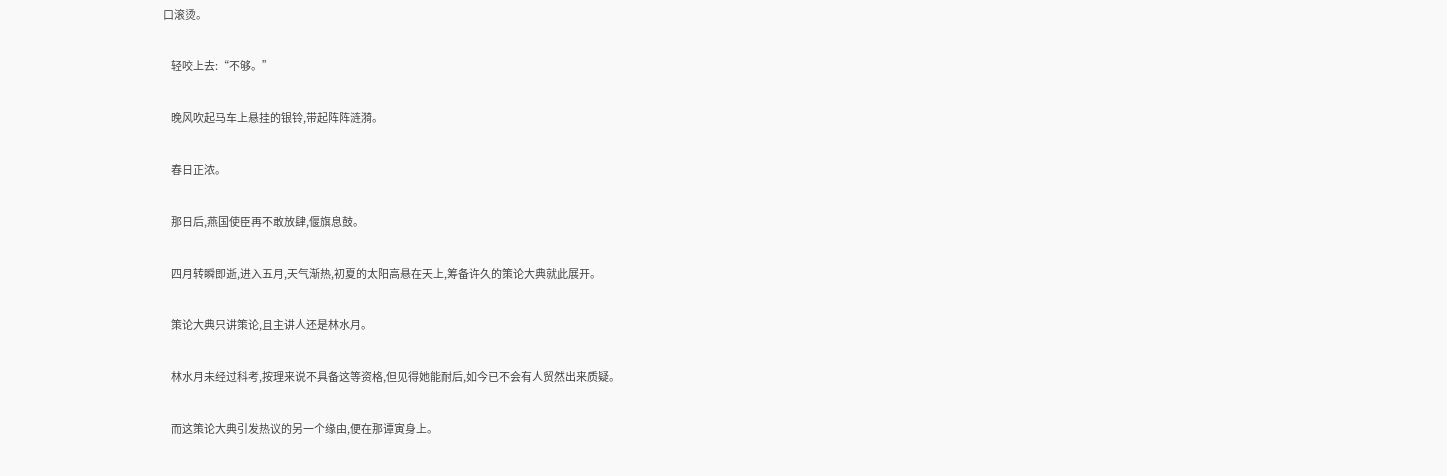口滚烫。

    轻咬上去:“不够。”

    晚风吹起马车上悬挂的银铃,带起阵阵涟漪。

    春日正浓。

    那日后,燕国使臣再不敢放肆,偃旗息鼓。

    四月转瞬即逝,进入五月,天气渐热,初夏的太阳高悬在天上,筹备许久的策论大典就此展开。

    策论大典只讲策论,且主讲人还是林水月。

    林水月未经过科考,按理来说不具备这等资格,但见得她能耐后,如今已不会有人贸然出来质疑。

    而这策论大典引发热议的另一个缘由,便在那谭寅身上。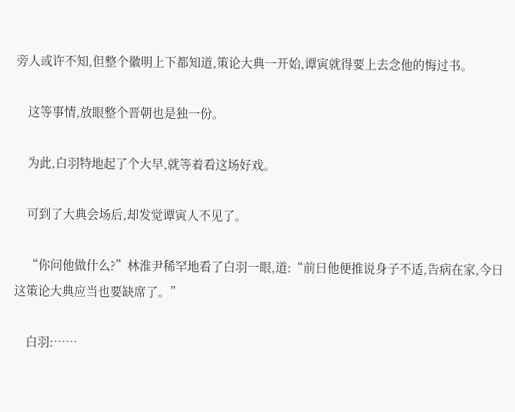旁人或许不知,但整个徽明上下都知道,策论大典一开始,谭寅就得要上去念他的悔过书。

    这等事情,放眼整个晋朝也是独一份。

    为此,白羽特地起了个大早,就等着看这场好戏。

    可到了大典会场后,却发觉谭寅人不见了。

    “你问他做什么?”林淮尹稀罕地看了白羽一眼,道:“前日他便推说身子不适,告病在家,今日这策论大典应当也要缺席了。”

    白羽:……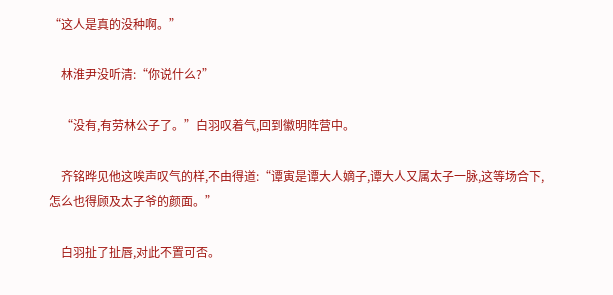“这人是真的没种啊。”

    林淮尹没听清:“你说什么?”

    “没有,有劳林公子了。”白羽叹着气,回到徽明阵营中。

    齐铭晔见他这唉声叹气的样,不由得道:“谭寅是谭大人嫡子,谭大人又属太子一脉,这等场合下,怎么也得顾及太子爷的颜面。”

    白羽扯了扯唇,对此不置可否。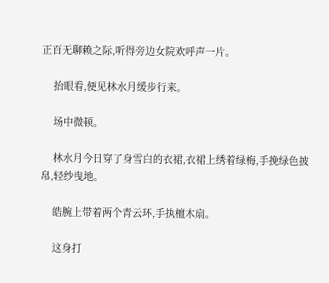正百无聊赖之际,听得旁边女院欢呼声一片。

    抬眼看,便见林水月缓步行来。

    场中微顿。

    林水月今日穿了身雪白的衣裙,衣裙上绣着绿梅,手挽绿色披帛,轻纱曳地。

    皓腕上带着两个青云环,手执檀木扇。

    这身打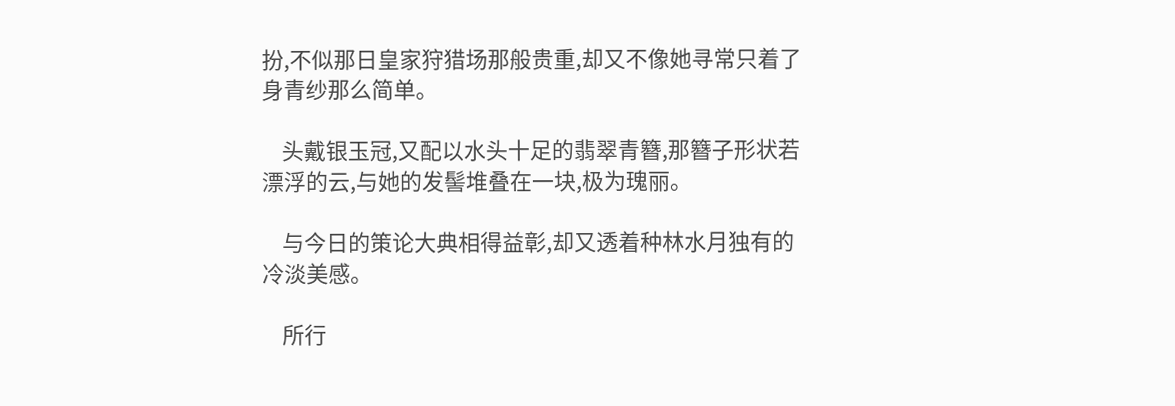扮,不似那日皇家狩猎场那般贵重,却又不像她寻常只着了身青纱那么简单。

    头戴银玉冠,又配以水头十足的翡翠青簪,那簪子形状若漂浮的云,与她的发髻堆叠在一块,极为瑰丽。

    与今日的策论大典相得益彰,却又透着种林水月独有的冷淡美感。

    所行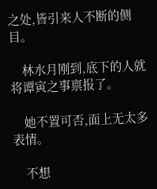之处,皆引来人不断的侧目。

    林水月刚到,底下的人就将谭寅之事禀报了。

    她不置可否,面上无太多表情。

    不想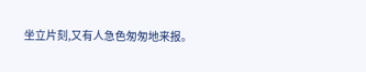坐立片刻,又有人急色匆匆地来报。